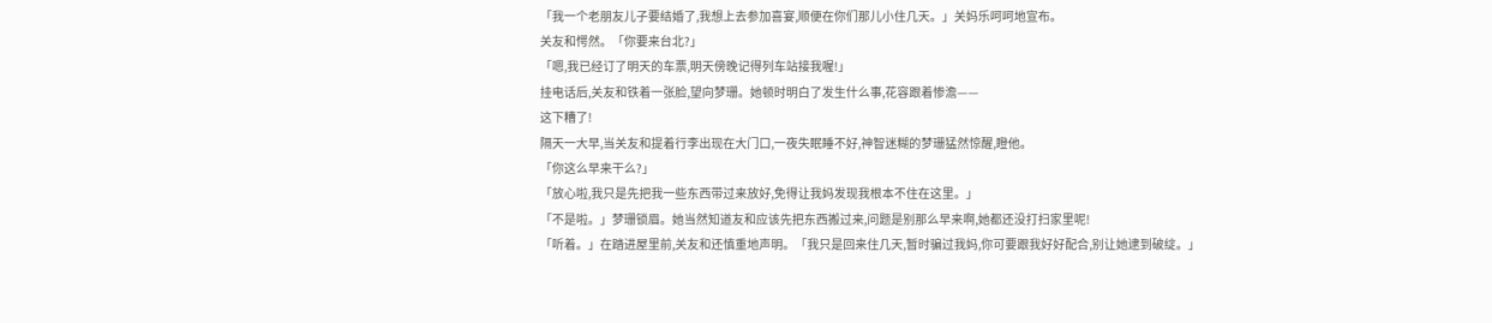「我一个老朋友儿子要结婚了,我想上去参加喜宴,顺便在你们那儿小住几天。」关妈乐呵呵地宣布。
关友和愕然。「你要来台北?」
「嗯,我已经订了明天的车票,明天傍晚记得列车站接我喔!」
挂电话后,关友和铁着一张脸,望向梦珊。她顿时明白了发生什么事,花容跟着惨澹——
这下糟了!
隔天一大早,当关友和提着行李出现在大门口,一夜失眠睡不好,神智迷糊的梦珊猛然惊醒,瞪他。
「你这么早来干么?」
「放心啦,我只是先把我一些东西带过来放好,免得让我妈发现我根本不住在这里。」
「不是啦。」梦珊锁眉。她当然知道友和应该先把东西搬过来,问题是别那么早来啊,她都还没打扫家里呢!
「听着。」在踏进屋里前,关友和还慎重地声明。「我只是回来住几天,暂时骗过我妈,你可要跟我好好配合,别让她逮到破绽。」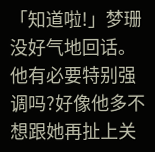「知道啦!」梦珊没好气地回话。他有必要特别强调吗?好像他多不想跟她再扯上关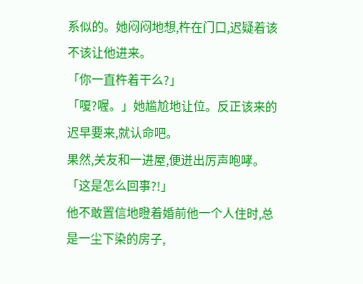系似的。她闷闷地想,杵在门口,迟疑着该不该让他进来。
「你一直杵着干么?」
「嗄?喔。」她尴尬地让位。反正该来的迟早要来,就认命吧。
果然,关友和一进屋,便迸出厉声咆哮。「这是怎么回事?!」
他不敢置信地瞪着婚前他一个人住时,总是一尘下染的房子,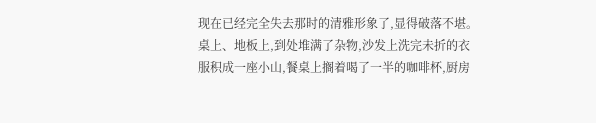现在已经完全失去那时的清雅形象了,显得破落不堪。
桌上、地板上,到处堆满了杂物,沙发上洗完未折的衣服积成一座小山,餐桌上搁着喝了一半的咖啡杯,厨房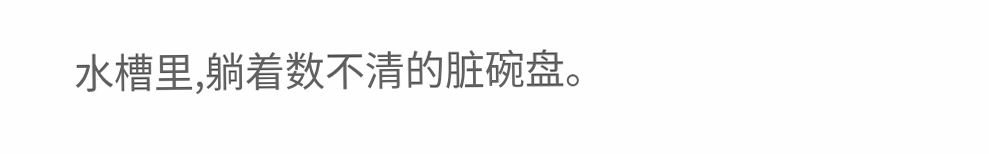水槽里,躺着数不清的脏碗盘。